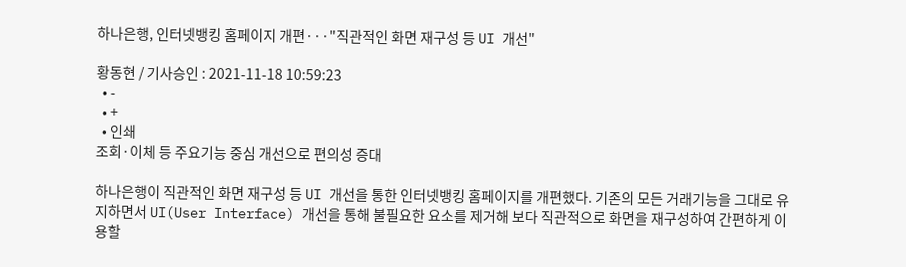하나은행, 인터넷뱅킹 홈페이지 개편···"직관적인 화면 재구성 등 UI 개선"

황동현 / 기사승인 : 2021-11-18 10:59:23
  • -
  • +
  • 인쇄
조회·이체 등 주요기능 중심 개선으로 편의성 증대

하나은행이 직관적인 화면 재구성 등 UI 개선을 통한 인터넷뱅킹 홈페이지를 개편했다. 기존의 모든 거래기능을 그대로 유지하면서 UI(User Interface) 개선을 통해 불필요한 요소를 제거해 보다 직관적으로 화면을 재구성하여 간편하게 이용할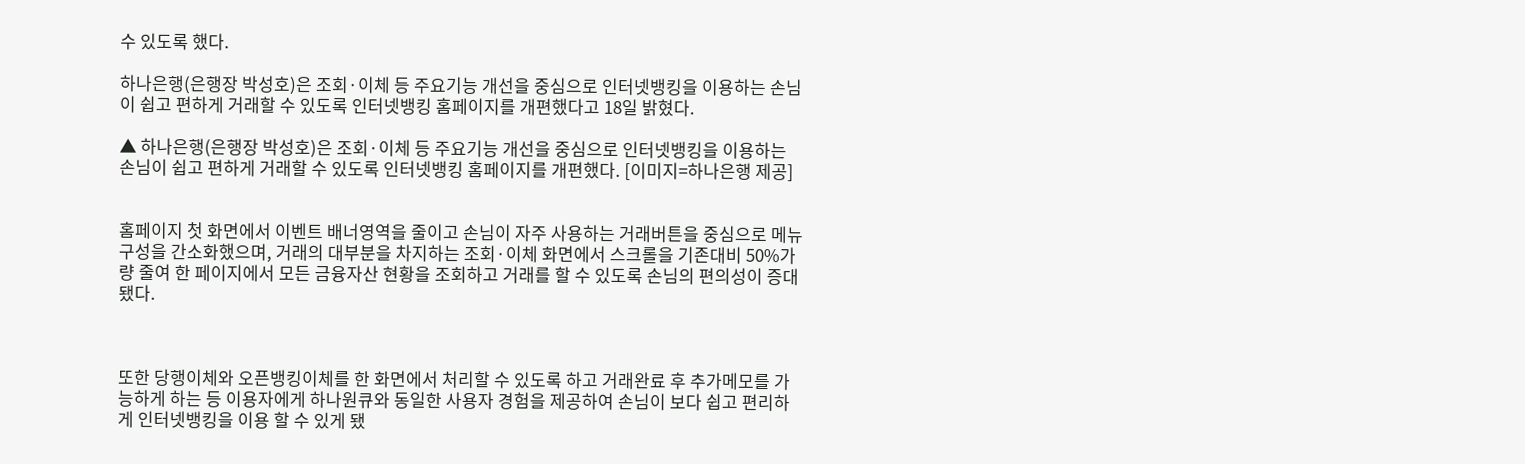수 있도록 했다.

하나은행(은행장 박성호)은 조회·이체 등 주요기능 개선을 중심으로 인터넷뱅킹을 이용하는 손님이 쉽고 편하게 거래할 수 있도록 인터넷뱅킹 홈페이지를 개편했다고 18일 밝혔다.

▲ 하나은행(은행장 박성호)은 조회·이체 등 주요기능 개선을 중심으로 인터넷뱅킹을 이용하는 손님이 쉽고 편하게 거래할 수 있도록 인터넷뱅킹 홈페이지를 개편했다. [이미지=하나은행 제공]


홈페이지 첫 화면에서 이벤트 배너영역을 줄이고 손님이 자주 사용하는 거래버튼을 중심으로 메뉴구성을 간소화했으며, 거래의 대부분을 차지하는 조회·이체 화면에서 스크롤을 기존대비 50%가량 줄여 한 페이지에서 모든 금융자산 현황을 조회하고 거래를 할 수 있도록 손님의 편의성이 증대됐다.



또한 당행이체와 오픈뱅킹이체를 한 화면에서 처리할 수 있도록 하고 거래완료 후 추가메모를 가능하게 하는 등 이용자에게 하나원큐와 동일한 사용자 경험을 제공하여 손님이 보다 쉽고 편리하게 인터넷뱅킹을 이용 할 수 있게 됐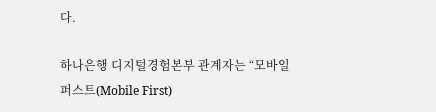다.

하나은행 디지털경험본부 관계자는 “모바일 퍼스트(Mobile First)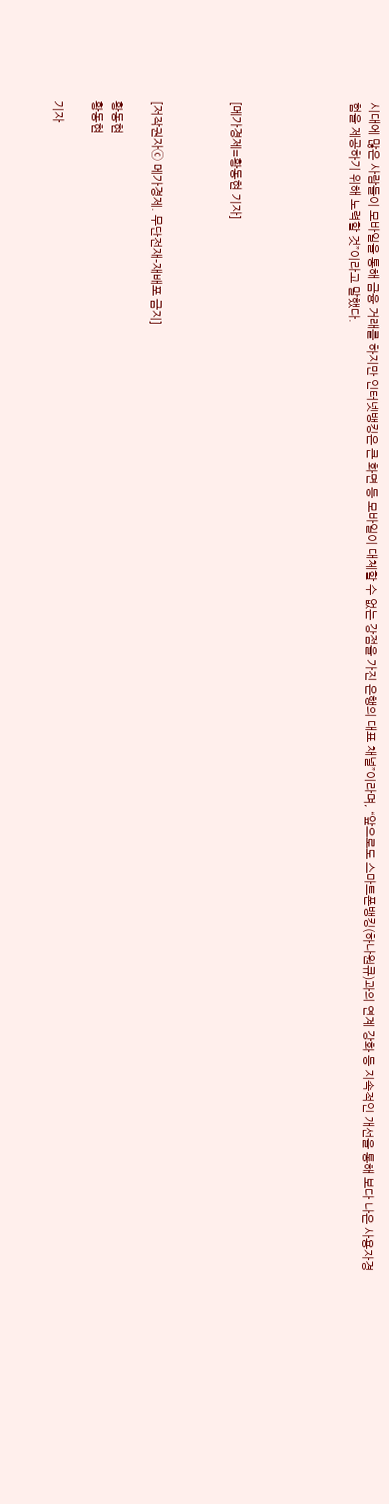시대에 많은 사람들이 모바일을 통해 금융 거래를 하지만 인터넷뱅킹은 큰 화면 등 모바일이 대체할 수 없는 강점을 가진 은행의 대표 채널”이라며, “앞으로도 스마트폰뱅킹(하나원큐)과의 연계 강화 등 지속적인 개선을 통해 보다 나은 사용자경험을 제공하기 위해 노력할 것”이라고 말했다.





[메가경제=황동현 기자]



[저작권자ⓒ 메가경제. 무단전재-재배포 금지]

황동현
황동현

기자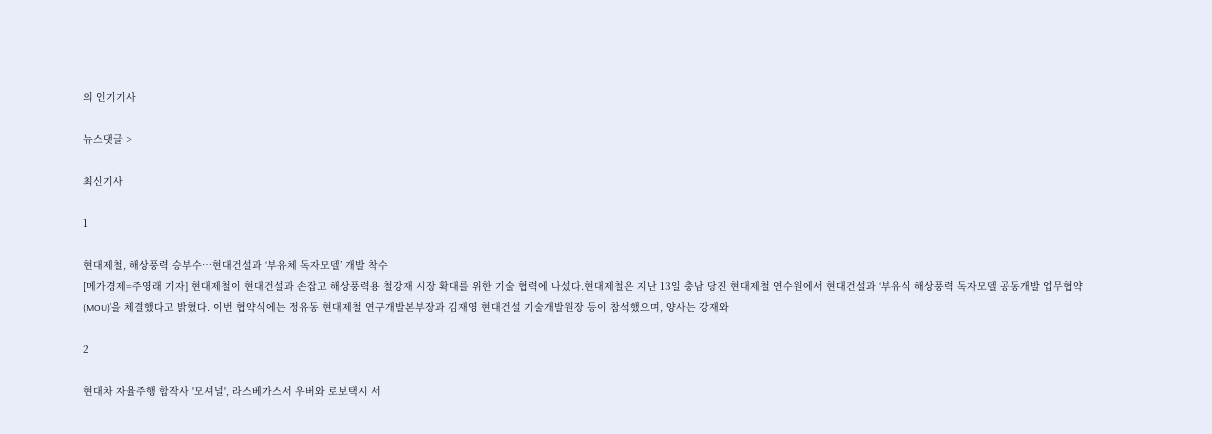의 인기기사

뉴스댓글 >

최신기사

1

현대제철, 해상풍력 승부수…현대건설과 ‘부유체 독자모델’ 개발 착수
[메가경제=주영래 기자] 현대제철이 현대건설과 손잡고 해상풍력용 철강재 시장 확대를 위한 기술 협력에 나섰다.현대제철은 지난 13일 충남 당진 현대제철 연수원에서 현대건설과 ‘부유식 해상풍력 독자모델 공동개발 업무협약(MOU)’을 체결했다고 밝혔다. 이번 협약식에는 정유동 현대제철 연구개발본부장과 김재영 현대건설 기술개발원장 등이 참석했으며, 양사는 강재와

2

현대차 자율주행 합작사 '모셔널', 라스베가스서 우버와 로보택시 서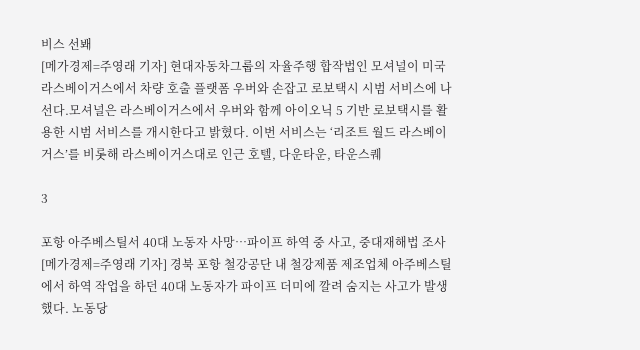비스 선봬
[메가경제=주영래 기자] 현대자동차그룹의 자율주행 합작법인 모셔널이 미국 라스베이거스에서 차량 호출 플랫폼 우버와 손잡고 로보택시 시범 서비스에 나선다.모셔널은 라스베이거스에서 우버와 함께 아이오닉 5 기반 로보택시를 활용한 시범 서비스를 개시한다고 밝혔다. 이번 서비스는 ‘리조트 월드 라스베이거스’를 비롯해 라스베이거스대로 인근 호텔, 다운타운, 타운스퀘

3

포항 아주베스틸서 40대 노동자 사망…파이프 하역 중 사고, 중대재해법 조사
[메가경제=주영래 기자] 경북 포항 철강공단 내 철강제품 제조업체 아주베스틸에서 하역 작업을 하던 40대 노동자가 파이프 더미에 깔려 숨지는 사고가 발생했다. 노동당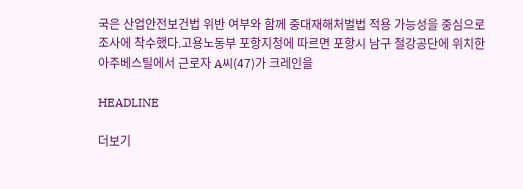국은 산업안전보건법 위반 여부와 함께 중대재해처벌법 적용 가능성을 중심으로 조사에 착수했다.고용노동부 포항지청에 따르면 포항시 남구 철강공단에 위치한 아주베스틸에서 근로자 A씨(47)가 크레인을

HEADLINE

더보기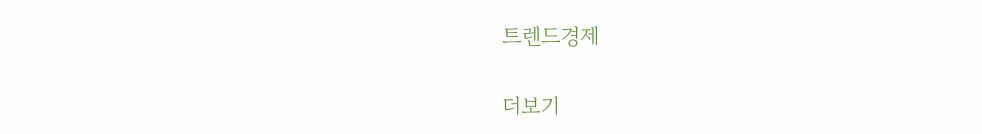트렌드경제

더보기